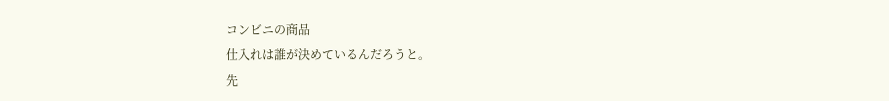コンビニの商品
仕入れは誰が決めているんだろうと。
先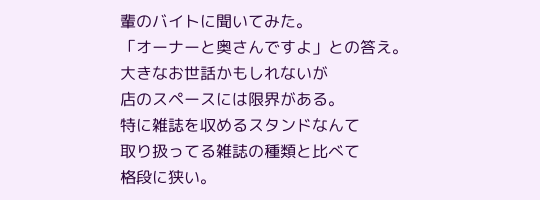輩のバイトに聞いてみた。
「オーナーと奥さんですよ」との答え。
大きなお世話かもしれないが
店のスペースには限界がある。
特に雑誌を収めるスタンドなんて
取り扱ってる雑誌の種類と比べて
格段に狭い。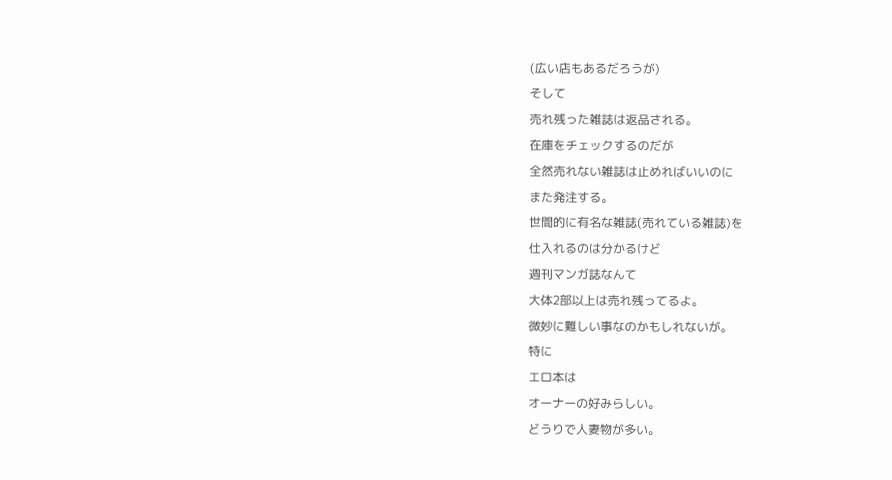(広い店もあるだろうが)
そして
売れ残った雑誌は返品される。
在庫をチェックするのだが
全然売れない雑誌は止めればいいのに
また発注する。
世間的に有名な雑誌(売れている雑誌)を
仕入れるのは分かるけど
週刊マンガ誌なんて
大体2部以上は売れ残ってるよ。
微妙に難しい事なのかもしれないが。
特に
エロ本は
オーナーの好みらしい。
どうりで人妻物が多い。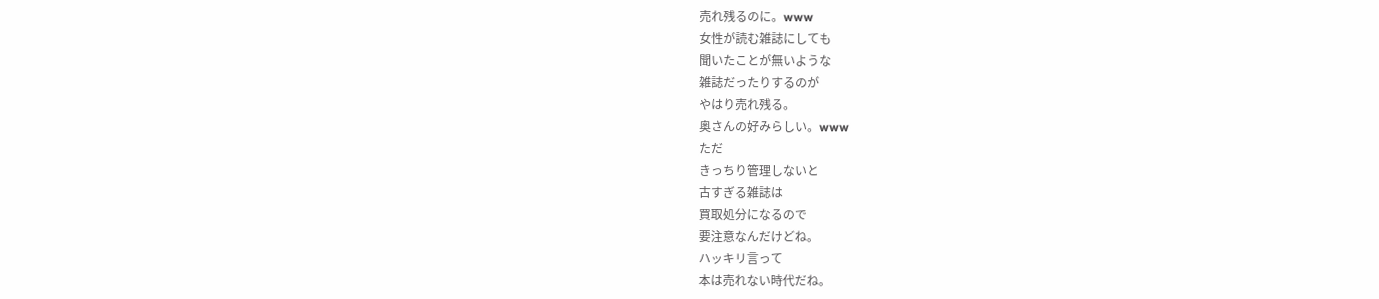売れ残るのに。www
女性が読む雑誌にしても
聞いたことが無いような
雑誌だったりするのが
やはり売れ残る。
奥さんの好みらしい。www
ただ
きっちり管理しないと
古すぎる雑誌は
買取処分になるので
要注意なんだけどね。
ハッキリ言って
本は売れない時代だね。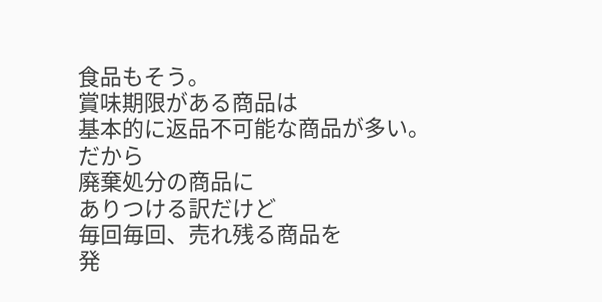食品もそう。
賞味期限がある商品は
基本的に返品不可能な商品が多い。
だから
廃棄処分の商品に
ありつける訳だけど
毎回毎回、売れ残る商品を
発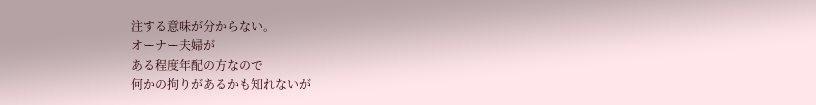注する意味が分からない。
オーナー夫婦が
ある程度年配の方なので
何かの拘りがあるかも知れないが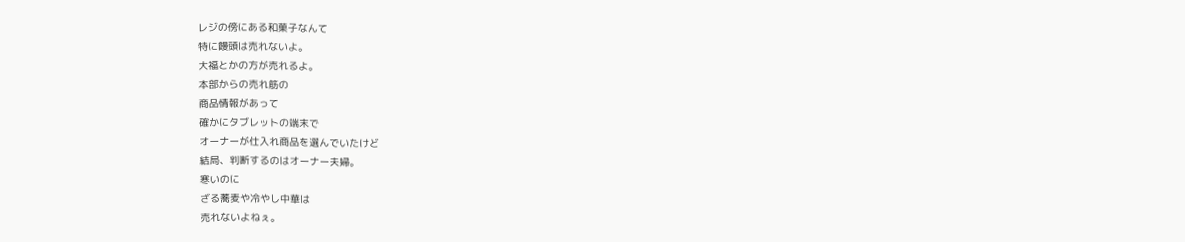レジの傍にある和菓子なんて
特に饅頭は売れないよ。
大福とかの方が売れるよ。
本部からの売れ筋の
商品情報があって
確かにタブレットの端末で
オーナーが仕入れ商品を選んでいたけど
結局、判断するのはオーナー夫婦。
寒いのに
ざる蕎麦や冷やし中華は
売れないよねぇ。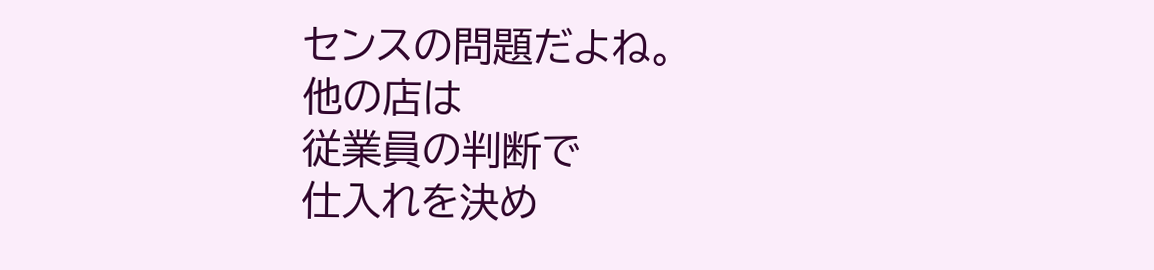センスの問題だよね。
他の店は
従業員の判断で
仕入れを決め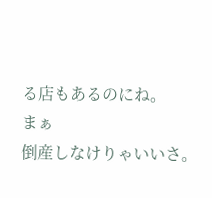る店もあるのにね。
まぁ
倒産しなけりゃいいさ。